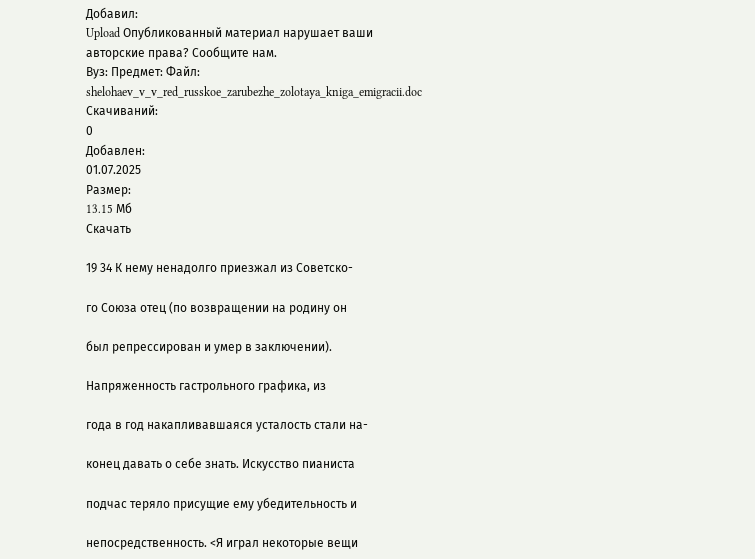Добавил:
Upload Опубликованный материал нарушает ваши авторские права? Сообщите нам.
Вуз: Предмет: Файл:
shelohaev_v_v_red_russkoe_zarubezhe_zolotaya_kniga_emigracii.doc
Скачиваний:
0
Добавлен:
01.07.2025
Размер:
13.15 Mб
Скачать

19 34 К нему ненадолго приезжал из Советско-

го Союза отец (по возвращении на родину он

был репрессирован и умер в заключении).

Напряженность гастрольного графика, из

года в год накапливавшаяся усталость стали на-

конец давать о себе знать. Искусство пианиста

подчас теряло присущие ему убедительность и

непосредственность. <Я играл некоторые вещи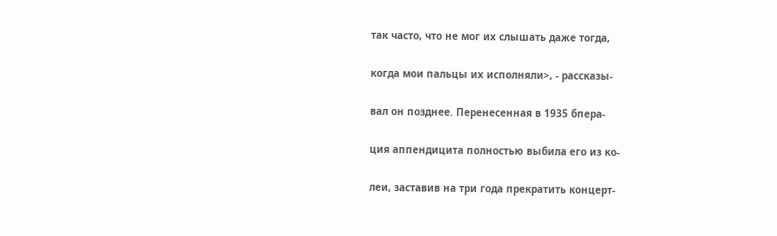так часто, что не мог их слышать даже тогда,

когда мои пальцы их исполняли>, - рассказы-

вал он позднее. Перенесенная в 1935 бпера-

ция аппендицита полностью выбила его из ко-

леи, заставив на три года прекратить концерт-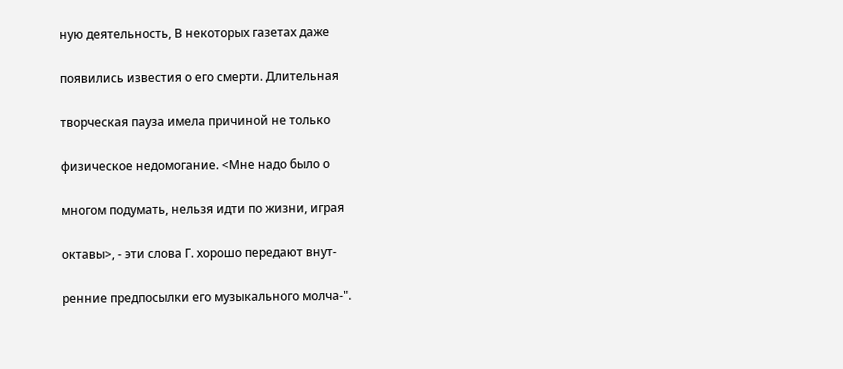ную деятельность, В некоторых газетах даже

появились известия о его смерти. Длительная

творческая пауза имела причиной не только

физическое недомогание. <Мне надо было о

многом подумать, нельзя идти по жизни, играя

октавы>, - эти слова Г. хорошо передают внут-

ренние предпосылки его музыкального молча-".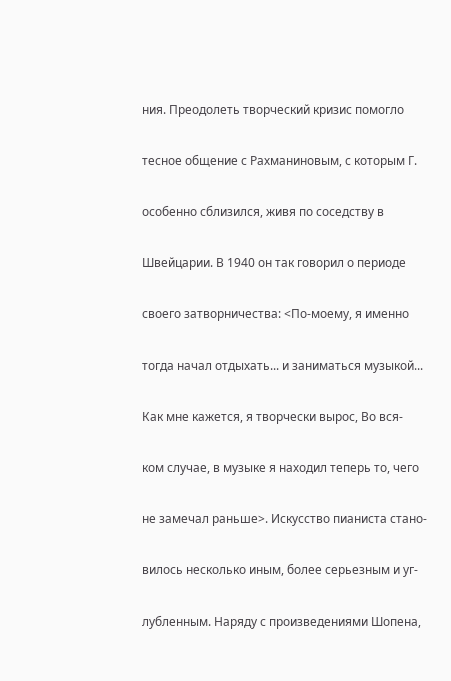ния. Преодолеть творческий кризис помогло

тесное общение с Рахманиновым, с которым Г.

особенно сблизился, живя по соседству в

Швейцарии. В 1940 он так говорил о периоде

своего затворничества: <По-моему, я именно

тогда начал отдыхать... и заниматься музыкой...

Как мне кажется, я творчески вырос, Во вся-

ком случае, в музыке я находил теперь то, чего

не замечал раньше>. Искусство пианиста стано-

вилось несколько иным, более серьезным и уг-

лубленным. Наряду с произведениями Шопена,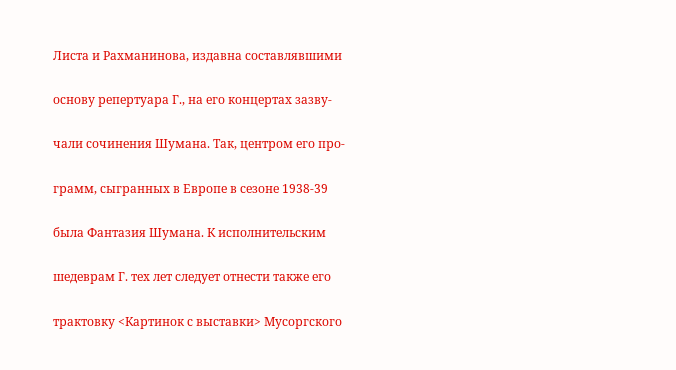Листа и Рахманинова, издавна составлявшими

основу репертуара Г., на его концертах зазву-

чали сочинения Шумана. Так, центром его про-

грамм, сыгранных в Европе в сезоне 1938-39

была Фантазия Шумана. К исполнительским

шедеврам Г. тех лет следует отнести также его

трактовку <Картинок с выставки> Мусоргского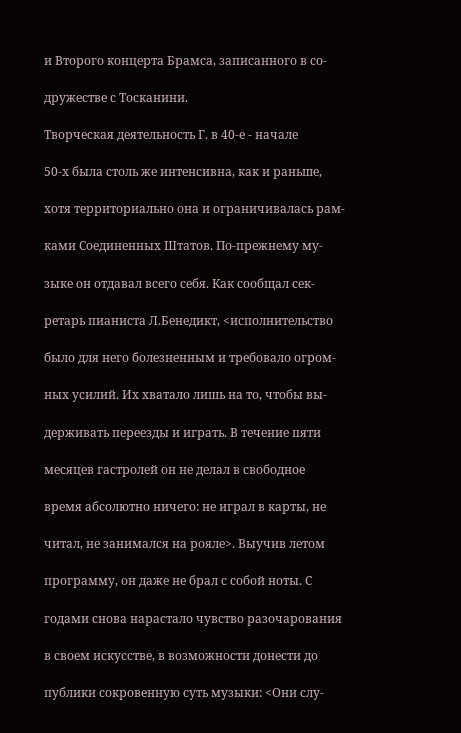и Второго концерта Брамса, записанного в со-

дружестве с Тосканини.

Творческая деятельность Г. в 40-е - начале

50-х была столь же интенсивна, как и раньше,

хотя территориально она и ограничивалась рам-

ками Соединенных Штатов. По-прежнему му-

зыке он отдавал всего себя. Как сообщал сек-

ретарь пианиста Л.Бенедикт, <исполнительство

было для него болезненным и требовало огром-

ных усилий. Их хватало лишь на то, чтобы вы-

держивать переезды и играть. В течение пяти

месяцев гастролей он не делал в свободное

время абсолютно ничего: не играл в карты, не

читал, не занимался на рояле>. Выучив летом

программу, он даже не брал с собой ноты. С

годами снова нарастало чувство разочарования

в своем искусстве, в возможности донести до

публики сокровенную суть музыки: <Они слу-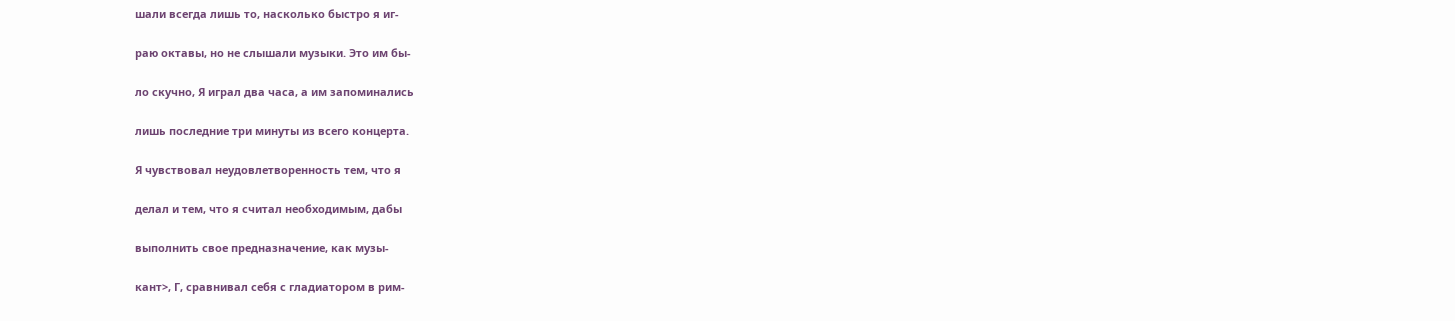шали всегда лишь то, насколько быстро я иг-

раю октавы, но не слышали музыки. Это им бы-

ло скучно, Я играл два часа, а им запоминались

лишь последние три минуты из всего концерта.

Я чувствовал неудовлетворенность тем, что я

делал и тем, что я считал необходимым, дабы

выполнить свое предназначение, как музы-

кант>, Г, сравнивал себя с гладиатором в рим-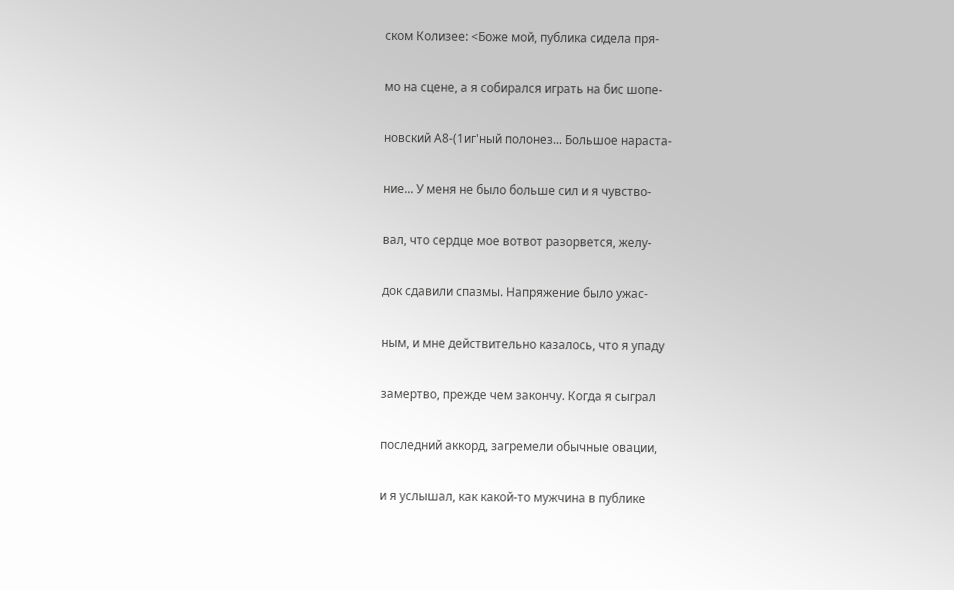ском Колизее: <Боже мой, публика сидела пря-

мо на сцене, а я собирался играть на бис шопе-

новский А8-(1иг'ный полонез... Большое нараста-

ние... У меня не было больше сил и я чувство-

вал, что сердце мое вотвот разорвется, желу-

док сдавили спазмы. Напряжение было ужас-

ным, и мне действительно казалось, что я упаду

замертво, прежде чем закончу. Когда я сыграл

последний аккорд, загремели обычные овации,

и я услышал, как какой-то мужчина в публике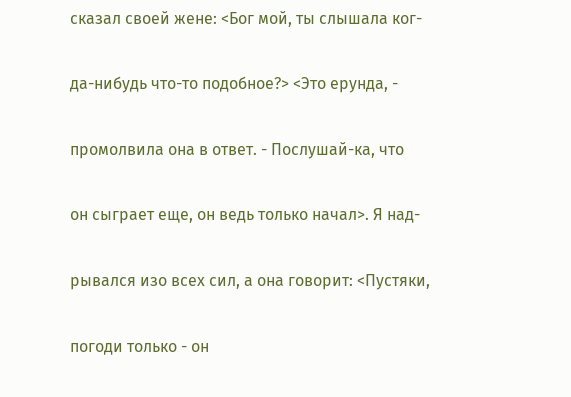сказал своей жене: <Бог мой, ты слышала ког-

да-нибудь что-то подобное?> <Это ерунда, -

промолвила она в ответ. - Послушай-ка, что

он сыграет еще, он ведь только начал>. Я над-

рывался изо всех сил, а она говорит: <Пустяки,

погоди только - он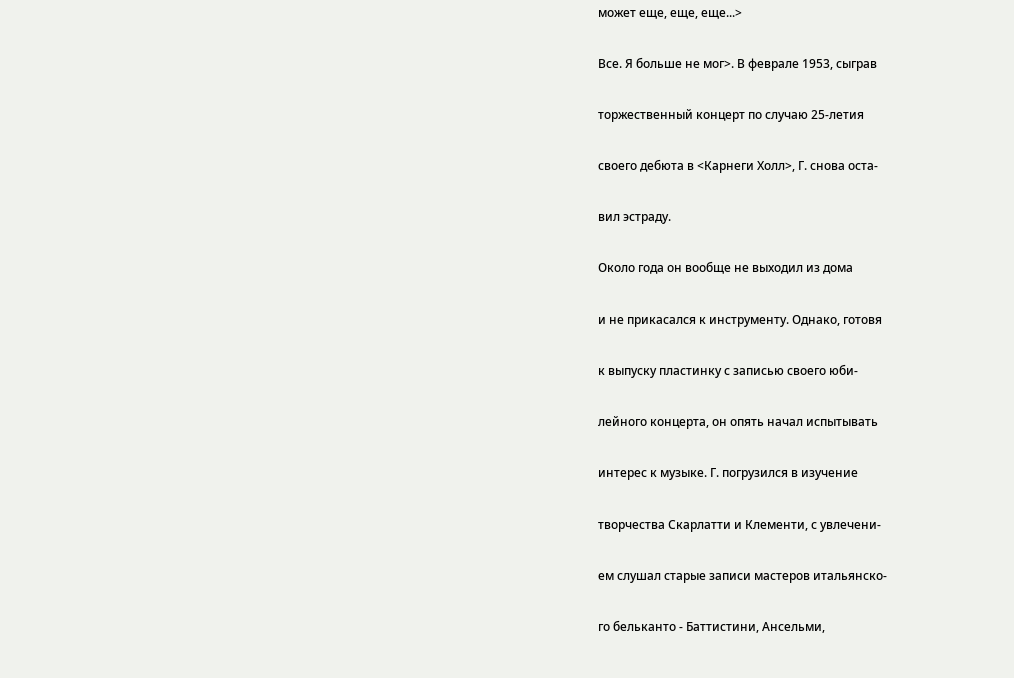может еще, еще, еще...>

Все. Я больше не мог>. В феврале 1953, сыграв

торжественный концерт по случаю 25-летия

своего дебюта в <Карнеги Холл>, Г. снова оста-

вил эстраду.

Около года он вообще не выходил из дома

и не прикасался к инструменту. Однако, готовя

к выпуску пластинку с записью своего юби-

лейного концерта, он опять начал испытывать

интерес к музыке. Г. погрузился в изучение

творчества Скарлатти и Клементи, с увлечени-

ем слушал старые записи мастеров итальянско-

го бельканто - Баттистини, Ансельми,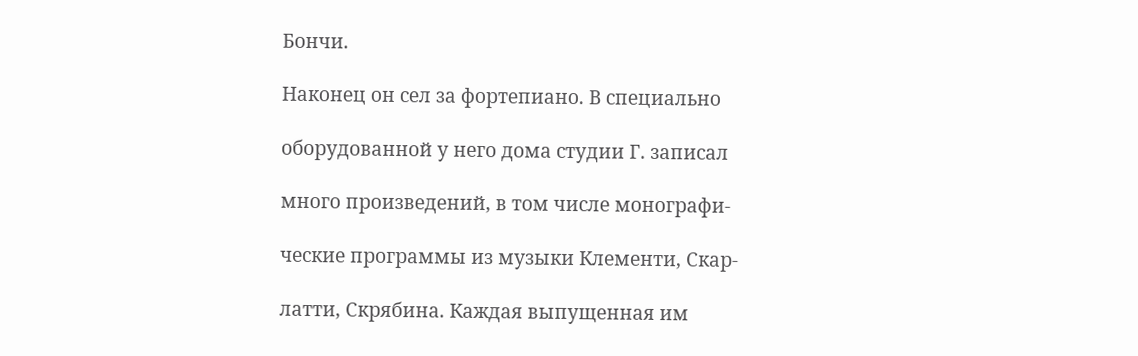Бончи.

Наконец он сел за фортепиано. В специально

оборудованной у него дома студии Г. записал

много произведений, в том числе монографи-

ческие программы из музыки Клементи, Скар-

латти, Скрябина. Каждая выпущенная им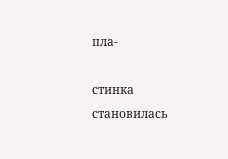пла-

стинка становилась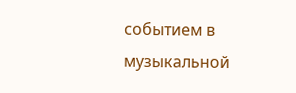событием в музыкальной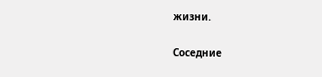жизни.

Соседние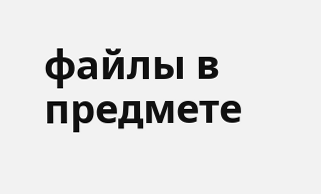файлы в предмете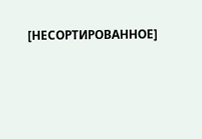[НЕСОРТИРОВАННОЕ]